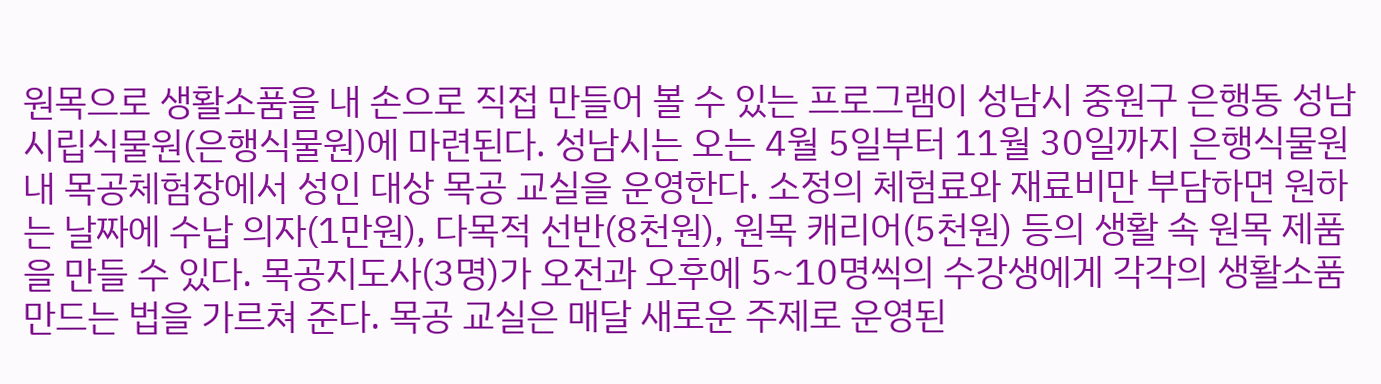원목으로 생활소품을 내 손으로 직접 만들어 볼 수 있는 프로그램이 성남시 중원구 은행동 성남시립식물원(은행식물원)에 마련된다. 성남시는 오는 4월 5일부터 11월 30일까지 은행식물원 내 목공체험장에서 성인 대상 목공 교실을 운영한다. 소정의 체험료와 재료비만 부담하면 원하는 날짜에 수납 의자(1만원), 다목적 선반(8천원), 원목 캐리어(5천원) 등의 생활 속 원목 제품을 만들 수 있다. 목공지도사(3명)가 오전과 오후에 5~10명씩의 수강생에게 각각의 생활소품 만드는 법을 가르쳐 준다. 목공 교실은 매달 새로운 주제로 운영된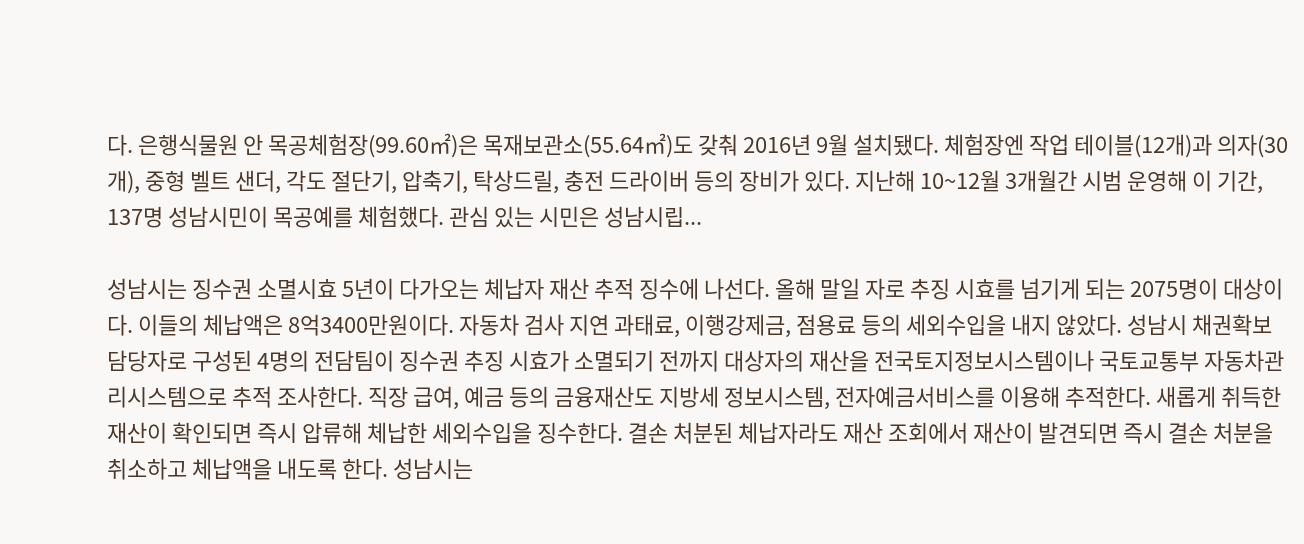다. 은행식물원 안 목공체험장(99.60㎡)은 목재보관소(55.64㎡)도 갖춰 2016년 9월 설치됐다. 체험장엔 작업 테이블(12개)과 의자(30개), 중형 벨트 샌더, 각도 절단기, 압축기, 탁상드릴, 충전 드라이버 등의 장비가 있다. 지난해 10~12월 3개월간 시범 운영해 이 기간, 137명 성남시민이 목공예를 체험했다. 관심 있는 시민은 성남시립...

성남시는 징수권 소멸시효 5년이 다가오는 체납자 재산 추적 징수에 나선다. 올해 말일 자로 추징 시효를 넘기게 되는 2075명이 대상이다. 이들의 체납액은 8억3400만원이다. 자동차 검사 지연 과태료, 이행강제금, 점용료 등의 세외수입을 내지 않았다. 성남시 채권확보 담당자로 구성된 4명의 전담팀이 징수권 추징 시효가 소멸되기 전까지 대상자의 재산을 전국토지정보시스템이나 국토교통부 자동차관리시스템으로 추적 조사한다. 직장 급여, 예금 등의 금융재산도 지방세 정보시스템, 전자예금서비스를 이용해 추적한다. 새롭게 취득한 재산이 확인되면 즉시 압류해 체납한 세외수입을 징수한다. 결손 처분된 체납자라도 재산 조회에서 재산이 발견되면 즉시 결손 처분을 취소하고 체납액을 내도록 한다. 성남시는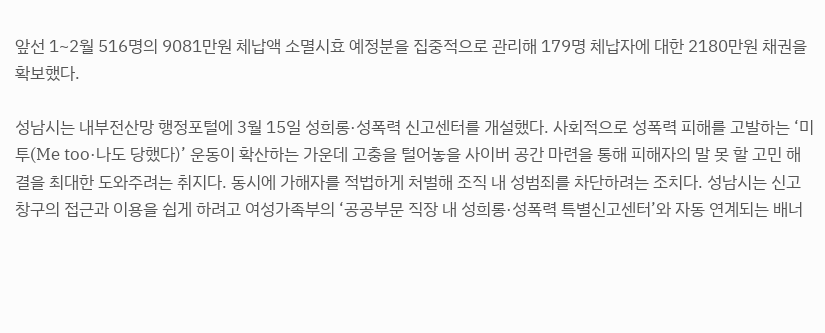앞선 1~2월 516명의 9081만원 체납액 소멸시효 예정분을 집중적으로 관리해 179명 체납자에 대한 2180만원 채권을 확보했다.

성남시는 내부전산망 행정포털에 3월 15일 성희롱·성폭력 신고센터를 개설했다. 사회적으로 성폭력 피해를 고발하는 ‘미투(Me too·나도 당했다)’ 운동이 확산하는 가운데 고충을 털어놓을 사이버 공간 마련을 통해 피해자의 말 못 할 고민 해결을 최대한 도와주려는 취지다. 동시에 가해자를 적법하게 처벌해 조직 내 성범죄를 차단하려는 조치다. 성남시는 신고 창구의 접근과 이용을 쉽게 하려고 여성가족부의 ‘공공부문 직장 내 성희롱·성폭력 특별신고센터’와 자동 연계되는 배너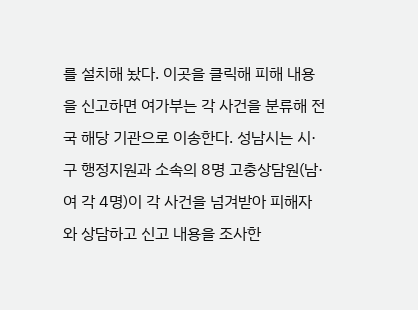를 설치해 놨다. 이곳을 클릭해 피해 내용을 신고하면 여가부는 각 사건을 분류해 전국 해당 기관으로 이송한다. 성남시는 시·구 행정지원과 소속의 8명 고충상담원(남·여 각 4명)이 각 사건을 넘겨받아 피해자와 상담하고 신고 내용을 조사한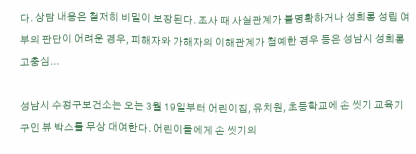다. 상담 내용은 철저히 비밀이 보장된다. 조사 때 사실관계가 불명확하거나 성희롱 성립 여부의 판단이 어려운 경우, 피해자와 가해자의 이해관계가 첨예한 경우 등은 성남시 성희롱 고충심...

성남시 수정구보건소는 오는 3월 19일부터 어린이집, 유치원, 초등학교에 손 씻기 교육기구인 뷰 박스를 무상 대여한다. 어린이들에게 손 씻기의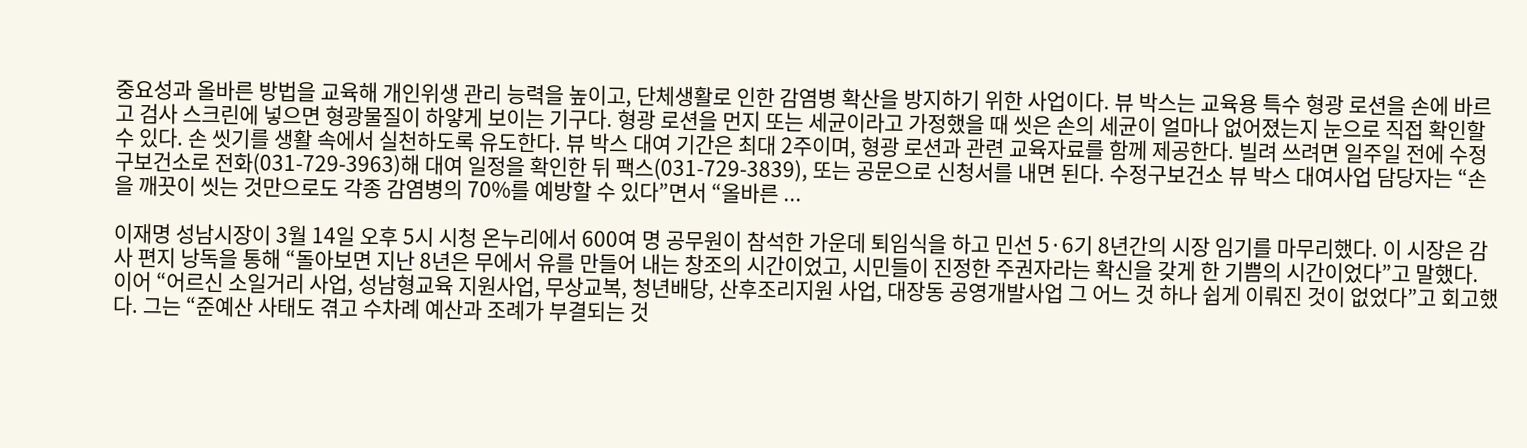중요성과 올바른 방법을 교육해 개인위생 관리 능력을 높이고, 단체생활로 인한 감염병 확산을 방지하기 위한 사업이다. 뷰 박스는 교육용 특수 형광 로션을 손에 바르고 검사 스크린에 넣으면 형광물질이 하얗게 보이는 기구다. 형광 로션을 먼지 또는 세균이라고 가정했을 때 씻은 손의 세균이 얼마나 없어졌는지 눈으로 직접 확인할 수 있다. 손 씻기를 생활 속에서 실천하도록 유도한다. 뷰 박스 대여 기간은 최대 2주이며, 형광 로션과 관련 교육자료를 함께 제공한다. 빌려 쓰려면 일주일 전에 수정구보건소로 전화(031-729-3963)해 대여 일정을 확인한 뒤 팩스(031-729-3839), 또는 공문으로 신청서를 내면 된다. 수정구보건소 뷰 박스 대여사업 담당자는 “손을 깨끗이 씻는 것만으로도 각종 감염병의 70%를 예방할 수 있다”면서 “올바른 ...

이재명 성남시장이 3월 14일 오후 5시 시청 온누리에서 600여 명 공무원이 참석한 가운데 퇴임식을 하고 민선 5·6기 8년간의 시장 임기를 마무리했다. 이 시장은 감사 편지 낭독을 통해 “돌아보면 지난 8년은 무에서 유를 만들어 내는 창조의 시간이었고, 시민들이 진정한 주권자라는 확신을 갖게 한 기쁨의 시간이었다”고 말했다. 이어 “어르신 소일거리 사업, 성남형교육 지원사업, 무상교복, 청년배당, 산후조리지원 사업, 대장동 공영개발사업 그 어느 것 하나 쉽게 이뤄진 것이 없었다”고 회고했다. 그는 “준예산 사태도 겪고 수차례 예산과 조례가 부결되는 것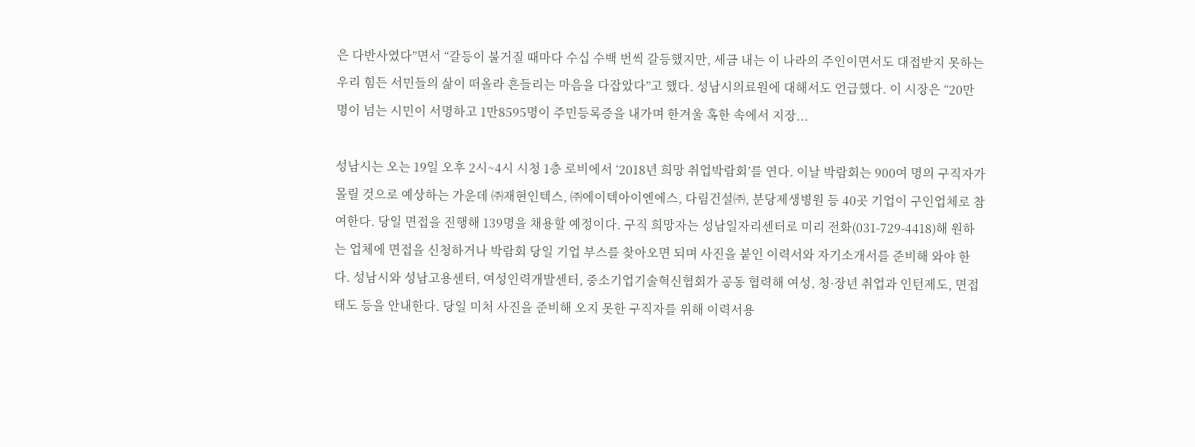은 다반사였다”면서 “갈등이 불거질 때마다 수십 수백 번씩 갈등했지만, 세금 내는 이 나라의 주인이면서도 대접받지 못하는 우리 힘든 서민들의 삶이 떠올라 흔들리는 마음을 다잡았다”고 했다. 성남시의료원에 대해서도 언급했다. 이 시장은 “20만 명이 넘는 시민이 서명하고 1만8595명이 주민등록증을 내가며 한겨울 혹한 속에서 지장...

성남시는 오는 19일 오후 2시~4시 시청 1층 로비에서 ‘2018년 희망 취업박람회’를 연다. 이날 박람회는 900여 명의 구직자가 몰릴 것으로 예상하는 가운데 ㈜재현인텍스, ㈜에이텍아이엔에스, 다림건설㈜, 분당제생병원 등 40곳 기업이 구인업체로 참여한다. 당일 면접을 진행해 139명을 채용할 예정이다. 구직 희망자는 성남일자리센터로 미리 전화(031-729-4418)해 원하는 업체에 면접을 신청하거나 박람회 당일 기업 부스를 찾아오면 되며 사진을 붙인 이력서와 자기소개서를 준비해 와야 한다. 성남시와 성남고용센터, 여성인력개발센터, 중소기업기술혁신협회가 공동 협력해 여성, 청·장년 취업과 인턴제도, 면접 태도 등을 안내한다. 당일 미처 사진을 준비해 오지 못한 구직자를 위해 이력서용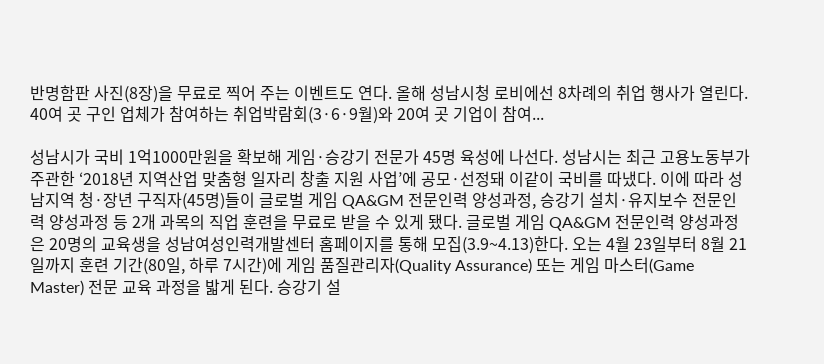반명함판 사진(8장)을 무료로 찍어 주는 이벤트도 연다. 올해 성남시청 로비에선 8차례의 취업 행사가 열린다. 40여 곳 구인 업체가 참여하는 취업박람회(3·6·9월)와 20여 곳 기업이 참여...

성남시가 국비 1억1000만원을 확보해 게임·승강기 전문가 45명 육성에 나선다. 성남시는 최근 고용노동부가 주관한 ‘2018년 지역산업 맞춤형 일자리 창출 지원 사업’에 공모·선정돼 이같이 국비를 따냈다. 이에 따라 성남지역 청·장년 구직자(45명)들이 글로벌 게임 QA&GM 전문인력 양성과정, 승강기 설치·유지보수 전문인력 양성과정 등 2개 과목의 직업 훈련을 무료로 받을 수 있게 됐다. 글로벌 게임 QA&GM 전문인력 양성과정은 20명의 교육생을 성남여성인력개발센터 홈페이지를 통해 모집(3.9~4.13)한다. 오는 4월 23일부터 8월 21일까지 훈련 기간(80일, 하루 7시간)에 게임 품질관리자(Quality Assurance) 또는 게임 마스터(Game Master) 전문 교육 과정을 밟게 된다. 승강기 설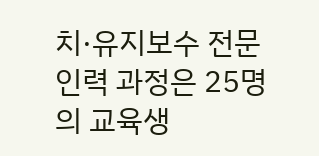치·유지보수 전문인력 과정은 25명의 교육생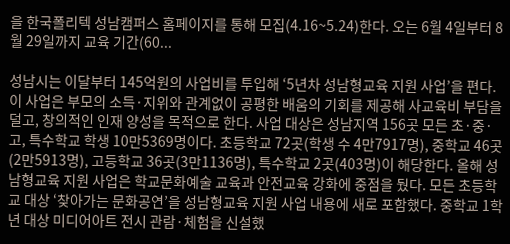을 한국폴리텍 성남캠퍼스 홈페이지를 통해 모집(4.16~5.24)한다. 오는 6월 4일부터 8월 29일까지 교육 기간(60...

성남시는 이달부터 145억원의 사업비를 투입해 ‘5년차 성남형교육 지원 사업’을 편다. 이 사업은 부모의 소득·지위와 관계없이 공평한 배움의 기회를 제공해 사교육비 부담을 덜고, 창의적인 인재 양성을 목적으로 한다. 사업 대상은 성남지역 156곳 모든 초·중·고, 특수학교 학생 10만5369명이다. 초등학교 72곳(학생 수 4만7917명), 중학교 46곳(2만5913명), 고등학교 36곳(3만1136명), 특수학교 2곳(403명)이 해당한다. 올해 성남형교육 지원 사업은 학교문화예술 교육과 안전교육 강화에 중점을 뒀다. 모든 초등학교 대상 ‘찾아가는 문화공연’을 성남형교육 지원 사업 내용에 새로 포함했다. 중학교 1학년 대상 미디어아트 전시 관람·체험을 신설했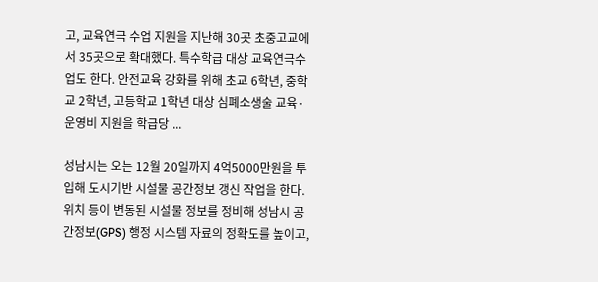고, 교육연극 수업 지원을 지난해 30곳 초중고교에서 35곳으로 확대했다. 특수학급 대상 교육연극수업도 한다. 안전교육 강화를 위해 초교 6학년, 중학교 2학년, 고등학교 1학년 대상 심폐소생술 교육·운영비 지원을 학급당 ...

성남시는 오는 12월 20일까지 4억5000만원을 투입해 도시기반 시설물 공간정보 갱신 작업을 한다. 위치 등이 변동된 시설물 정보를 정비해 성남시 공간정보(GPS) 행정 시스템 자료의 정확도를 높이고,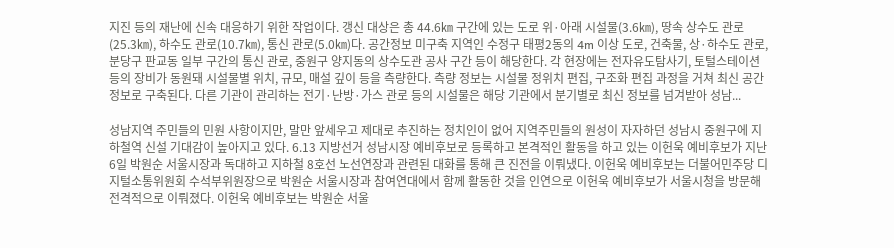지진 등의 재난에 신속 대응하기 위한 작업이다. 갱신 대상은 총 44.6㎞ 구간에 있는 도로 위·아래 시설물(3.6㎞), 땅속 상수도 관로(25.3㎞), 하수도 관로(10.7㎞), 통신 관로(5.0㎞)다. 공간정보 미구축 지역인 수정구 태평2동의 4m 이상 도로, 건축물, 상·하수도 관로, 분당구 판교동 일부 구간의 통신 관로, 중원구 양지동의 상수도관 공사 구간 등이 해당한다. 각 현장에는 전자유도탐사기, 토털스테이션 등의 장비가 동원돼 시설물별 위치, 규모, 매설 깊이 등을 측량한다. 측량 정보는 시설물 정위치 편집, 구조화 편집 과정을 거쳐 최신 공간정보로 구축된다. 다른 기관이 관리하는 전기·난방·가스 관로 등의 시설물은 해당 기관에서 분기별로 최신 정보를 넘겨받아 성남...

성남지역 주민들의 민원 사항이지만, 말만 앞세우고 제대로 추진하는 정치인이 없어 지역주민들의 원성이 자자하던 성남시 중원구에 지하철역 신설 기대감이 높아지고 있다. 6.13 지방선거 성남시장 예비후보로 등록하고 본격적인 활동을 하고 있는 이헌욱 예비후보가 지난 6일 박원순 서울시장과 독대하고 지하철 8호선 노선연장과 관련된 대화를 통해 큰 진전을 이뤄냈다. 이헌욱 예비후보는 더불어민주당 디지털소통위원회 수석부위원장으로 박원순 서울시장과 참여연대에서 함께 활동한 것을 인연으로 이헌욱 예비후보가 서울시청을 방문해 전격적으로 이뤄졌다. 이헌욱 예비후보는 박원순 서울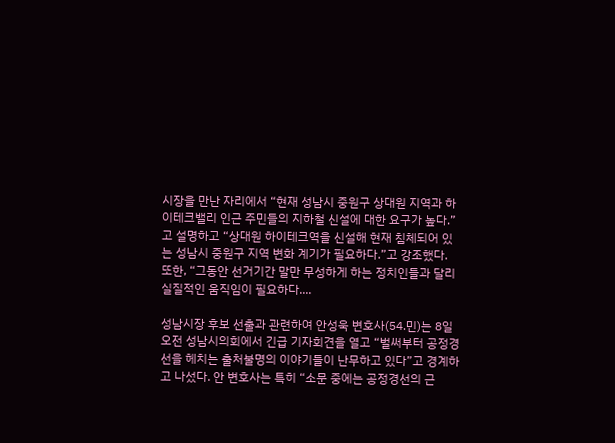시장을 만난 자리에서 “현재 성남시 중원구 상대원 지역과 하이테크밸리 인근 주민들의 지하철 신설에 대한 요구가 높다.”고 설명하고 “상대원 하이테크역을 신설해 현재 침체되어 있는 성남시 중원구 지역 변화 계기가 필요하다.”고 강조했다. 또한, “그동안 선거기간 말만 무성하게 하는 정치인들과 달리 실질적인 움직임이 필요하다....

성남시장 후보 선출과 관련하여 안성욱 변호사(54.민)는 8일 오전 성남시의회에서 긴급 기자회견을 열고 “벌써부터 공정경선을 헤치는 출처불명의 이야기들이 난무하고 있다”고 경계하고 나섰다. 안 변호사는 특히 “소문 중에는 공정경선의 근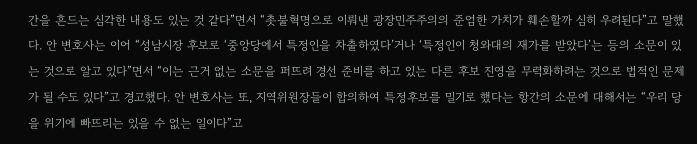간을 흔드는 심각한 내용도 있는 것 같다”면서 “촛불혁명으로 이뤄낸 광장민주주의의 준엄한 가치가 훼손할까 심히 우려된다”고 말했다. 안 변호사는 이어 “성남시장 후보로 ‘중앙당에서 특정인을 차출하였다’거나 ‘특정인이 청와대의 재가를 받았다’는 등의 소문이 있는 것으로 알고 있다”면서 “이는 근거 없는 소문을 퍼뜨려 경선 준비를 하고 있는 다른 후보 진영을 무력화하려는 것으로 법적인 문제가 될 수도 있다”고 경고했다. 안 변호사는 또, 지역위원장들이 합의하여 특정후보를 밀기로 했다는 항간의 소문에 대해서는 “우리 당을 위기에 빠뜨리는 있을 수 없는 일이다”고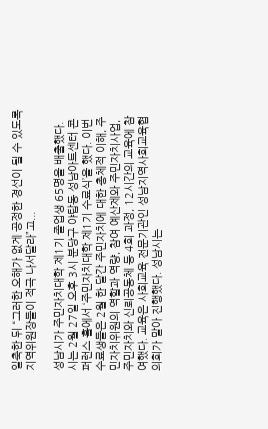일축한 뒤 “그러한 오해가 없게 공정한 경선이 될 수 있도록 지역위원장들이 적극 나서달라”고...

성남시가 주민자치대학 제1기 졸업생 65명을 배출했다. 시는 2월 27일 오후 3시 분당구 야탑동 성남아트센터 콘퍼런스 홀에서 ‘주민자치대학 제1기 수료식’을 했다. 이번 수료생들은 2월 한 달간 주민자치에 대한 총체적 이해, 주민자치위원의 역할과 역량, 참여 예산제와 주민자치사업, 주민자치와 신뢰공동체 등 4회 과정, 12시간의 교육에 참여했다. 교육은 사회교육 전문기관인 성남지역사회교육협의회가 맡아 진행했다. 성남시는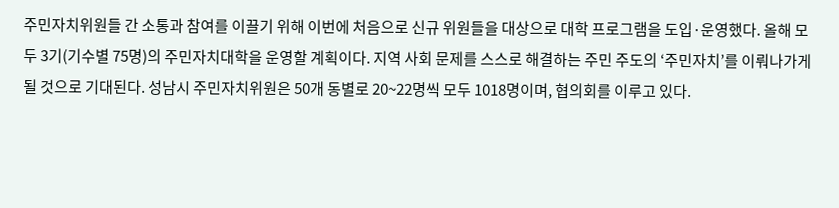주민자치위원들 간 소통과 참여를 이끌기 위해 이번에 처음으로 신규 위원들을 대상으로 대학 프로그램을 도입·운영했다. 올해 모두 3기(기수별 75명)의 주민자치대학을 운영할 계획이다. 지역 사회 문제를 스스로 해결하는 주민 주도의 ‘주민자치’를 이뤄나가게 될 것으로 기대된다. 성남시 주민자치위원은 50개 동별로 20~22명씩 모두 1018명이며, 협의회를 이루고 있다.